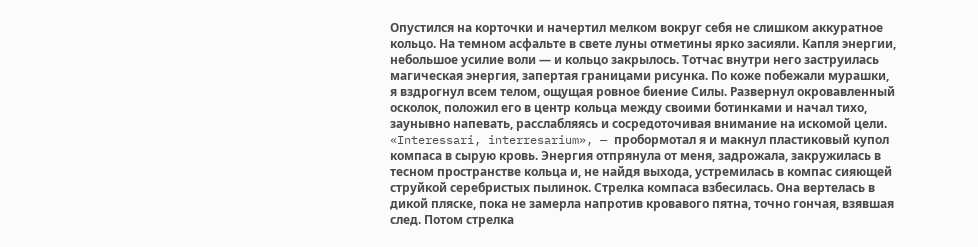Опустился на корточки и начертил мелком вокруг себя не слишком аккуратное кольцо. На темном асфальте в свете луны отметины ярко засияли. Капля энергии, небольшое усилие воли — и кольцо закрылось. Тотчас внутри него заструилась магическая энергия, запертая границами рисунка. По коже побежали мурашки, я вздрогнул всем телом, ощущая ровное биение Силы. Развернул окровавленный осколок, положил его в центр кольца между своими ботинками и начал тихо, заунывно напевать, расслабляясь и сосредоточивая внимание на искомой цели. «Interessari, interresarium», — пробормотал я и макнул пластиковый купол компаса в сырую кровь. Энергия отпрянула от меня, задрожала, закружилась в тесном пространстве кольца и, не найдя выхода, устремилась в компас сияющей струйкой серебристых пылинок. Стрелка компаса взбесилась. Она вертелась в дикой пляске, пока не замерла напротив кровавого пятна, точно гончая, взявшая след. Потом стрелка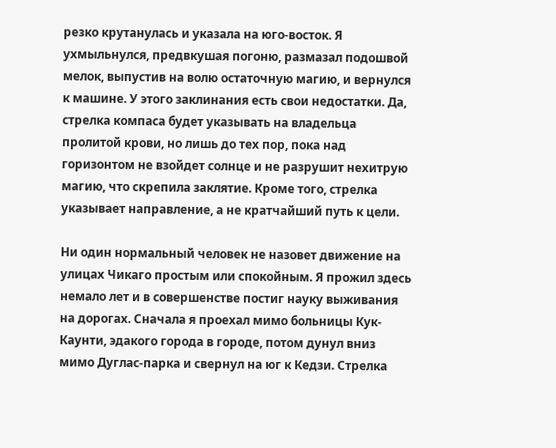резко крутанулась и указала на юго-восток. Я ухмыльнулся, предвкушая погоню, размазал подошвой мелок, выпустив на волю остаточную магию, и вернулся к машине. У этого заклинания есть свои недостатки. Да, стрелка компаса будет указывать на владельца пролитой крови, но лишь до тех пор, пока над горизонтом не взойдет солнце и не разрушит нехитрую магию, что скрепила заклятие. Кроме того, стрелка указывает направление, а не кратчайший путь к цели.

Ни один нормальный человек не назовет движение на улицах Чикаго простым или спокойным. Я прожил здесь немало лет и в совершенстве постиг науку выживания на дорогах. Сначала я проехал мимо больницы Кук-Каунти, эдакого города в городе, потом дунул вниз мимо Дуглас-парка и свернул на юг к Кедзи. Стрелка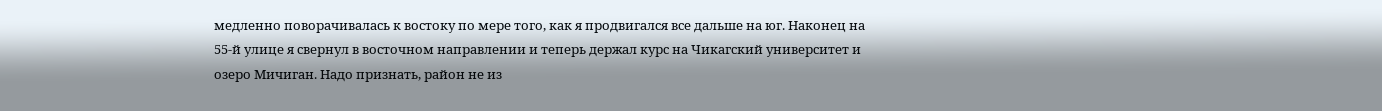медленно поворачивалась к востоку по мере того, как я продвигался все дальше на юг. Наконец на 55-й улице я свернул в восточном направлении и теперь держал курс на Чикагский университет и озеро Мичиган. Надо признать, район не из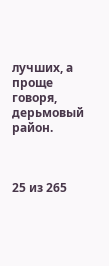лучших, а проще говоря, дерьмовый район.



25 из 265